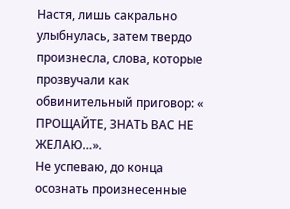Настя, лишь сакрально улыбнулась, затем твердо произнесла, слова, которые прозвучали как обвинительный приговор: « ПРОЩАЙТЕ, ЗНАТЬ ВАС НЕ ЖЕЛАЮ…».
Не успеваю, до конца осознать произнесенные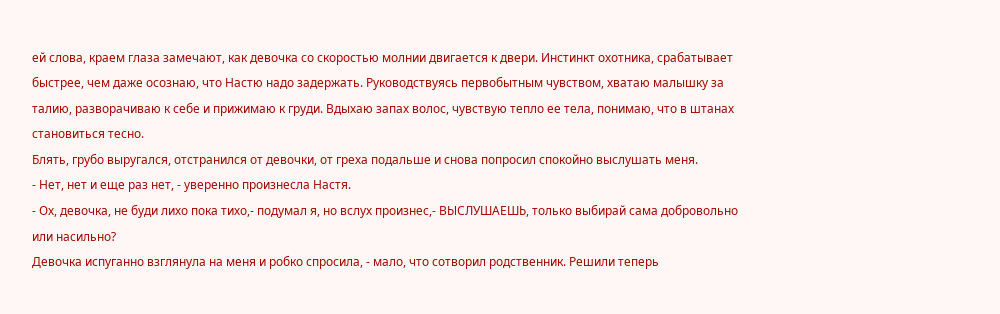ей слова, краем глаза замечают, как девочка со скоростью молнии двигается к двери. Инстинкт охотника, срабатывает быстрее, чем даже осознаю, что Настю надо задержать. Руководствуясь первобытным чувством, хватаю малышку за талию, разворачиваю к себе и прижимаю к груди. Вдыхаю запах волос, чувствую тепло ее тела, понимаю, что в штанах становиться тесно.
Блять, грубо выругался, отстранился от девочки, от греха подальше и снова попросил спокойно выслушать меня.
- Нет, нет и еще раз нет, - уверенно произнесла Настя.
- Ох, девочка, не буди лихо пока тихо,- подумал я, но вслух произнес,- ВЫСЛУШАЕШЬ, только выбирай сама добровольно или насильно?
Девочка испуганно взглянула на меня и робко спросила, - мало, что сотворил родственник. Решили теперь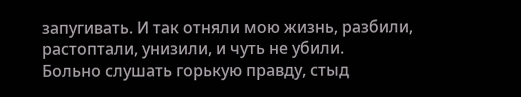запугивать. И так отняли мою жизнь, разбили, растоптали, унизили, и чуть не убили.
Больно слушать горькую правду, стыд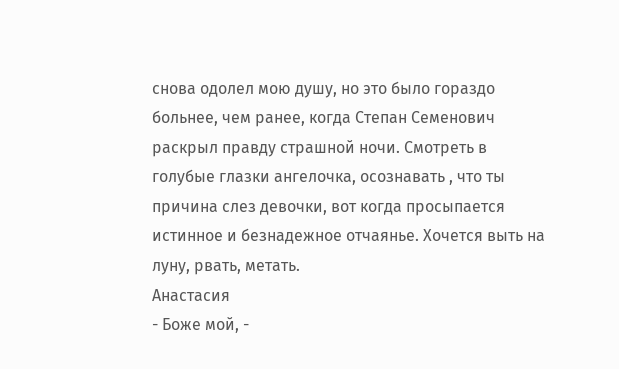снова одолел мою душу, но это было гораздо больнее, чем ранее, когда Степан Семенович раскрыл правду страшной ночи. Смотреть в голубые глазки ангелочка, осознавать , что ты причина слез девочки, вот когда просыпается истинное и безнадежное отчаянье. Хочется выть на луну, рвать, метать.
Анастасия
- Боже мой, -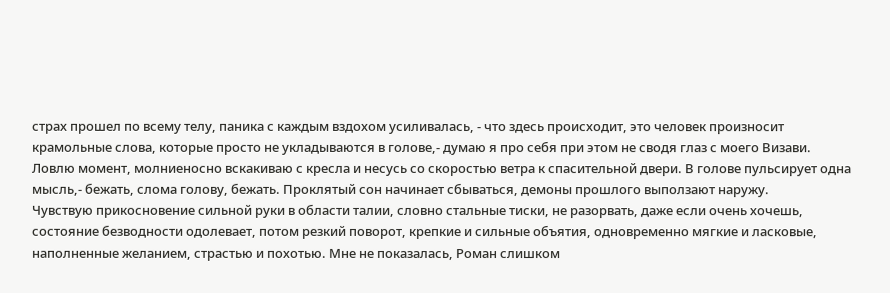страх прошел по всему телу, паника с каждым вздохом усиливалась, - что здесь происходит, это человек произносит крамольные слова, которые просто не укладываются в голове,- думаю я про себя при этом не сводя глаз с моего Визави.
Ловлю момент, молниеносно вскакиваю с кресла и несусь со скоростью ветра к спасительной двери. В голове пульсирует одна мысль,- бежать, слома голову, бежать. Проклятый сон начинает сбываться, демоны прошлого выползают наружу.
Чувствую прикосновение сильной руки в области талии, словно стальные тиски, не разорвать, даже если очень хочешь, состояние безводности одолевает, потом резкий поворот, крепкие и сильные объятия, одновременно мягкие и ласковые, наполненные желанием, страстью и похотью. Мне не показалась, Роман слишком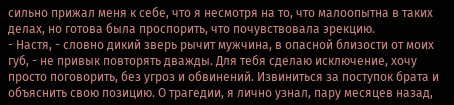сильно прижал меня к себе, что я несмотря на то, что малоопытна в таких делах, но готова была проспорить, что почувствовала эрекцию.
- Настя, - словно дикий зверь рычит мужчина, в опасной близости от моих губ, - не привык повторять дважды. Для тебя сделаю исключение, хочу просто поговорить, без угроз и обвинений. Извиниться за поступок брата и объяснить свою позицию. О трагедии, я лично узнал, пару месяцев назад,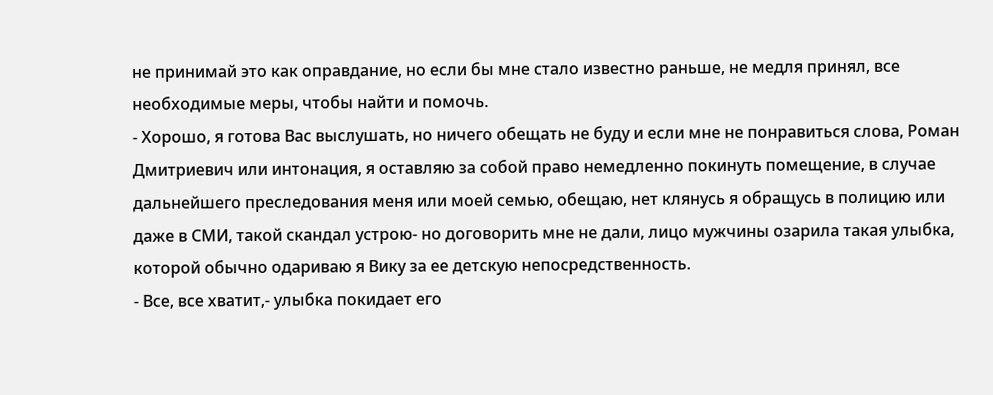не принимай это как оправдание, но если бы мне стало известно раньше, не медля принял, все необходимые меры, чтобы найти и помочь.
- Хорошо, я готова Вас выслушать, но ничего обещать не буду и если мне не понравиться слова, Роман Дмитриевич или интонация, я оставляю за собой право немедленно покинуть помещение, в случае дальнейшего преследования меня или моей семью, обещаю, нет клянусь я обращусь в полицию или даже в СМИ, такой скандал устрою- но договорить мне не дали, лицо мужчины озарила такая улыбка, которой обычно одариваю я Вику за ее детскую непосредственность.
- Все, все хватит,- улыбка покидает его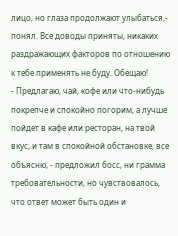лицо, но глаза продолжают улыбаться,- понял. Все доводы приняты, никаких раздражающих факторов по отношению к тебе применять не буду. Обещаю!
- Предлагаю, чай, кофе или что-нибудь покрепче и спокойно погорим, а лучше пойдет в кафе или ресторан, на твой вкус, и там в спокойной обстановке, все объясню, - предложил босс, ни грамма требовательности, но чувствовалось, что ответ может быть один и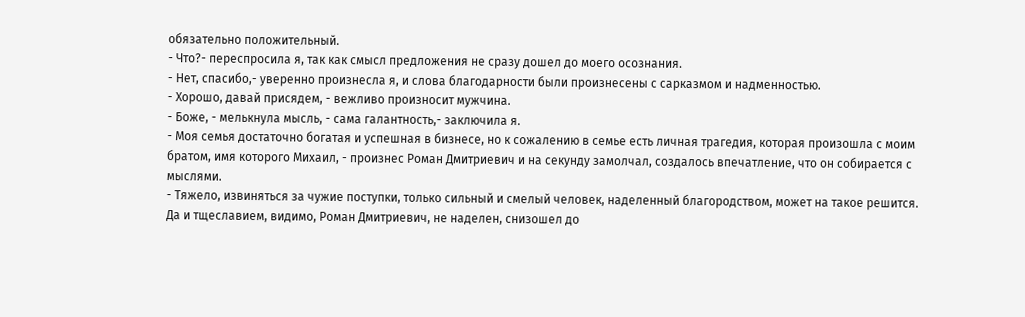обязательно положительный.
- Что?- переспросила я, так как смысл предложения не сразу дошел до моего осознания.
- Нет, спасибо,- уверенно произнесла я, и слова благодарности были произнесены с сарказмом и надменностью.
- Хорошо, давай присядем, - вежливо произносит мужчина.
- Боже, - мелькнула мысль, - сама галантность,- заключила я.
- Моя семья достаточно богатая и успешная в бизнесе, но к сожалению в семье есть личная трагедия, которая произошла с моим братом, имя которого Михаил, - произнес Роман Дмитриевич и на секунду замолчал, создалось впечатление, что он собирается с мыслями.
- Тяжело, извиняться за чужие поступки, только сильный и смелый человек, наделенный благородством, может на такое решится. Да и тщеславием, видимо, Роман Дмитриевич, не наделен, снизошел до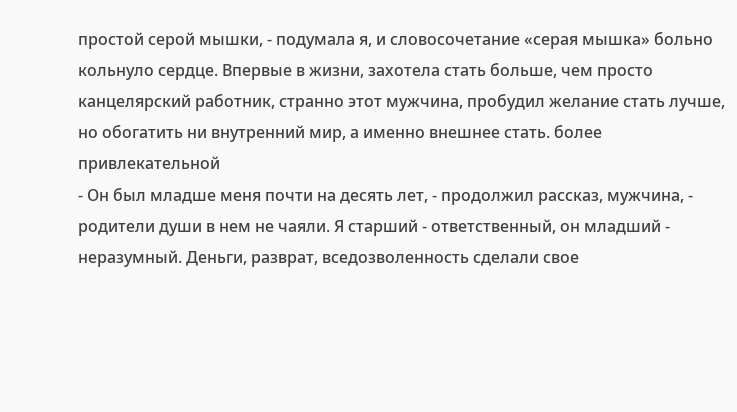простой серой мышки, - подумала я, и словосочетание «серая мышка» больно кольнуло сердце. Впервые в жизни, захотела стать больше, чем просто канцелярский работник, странно этот мужчина, пробудил желание стать лучше, но обогатить ни внутренний мир, а именно внешнее стать. более привлекательной
- Он был младше меня почти на десять лет, - продолжил рассказ, мужчина, - родители души в нем не чаяли. Я старший - ответственный, он младший - неразумный. Деньги, разврат, вседозволенность сделали свое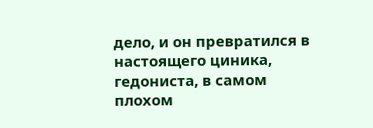дело, и он превратился в настоящего циника, гедониста, в самом плохом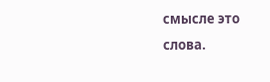смысле это слова.